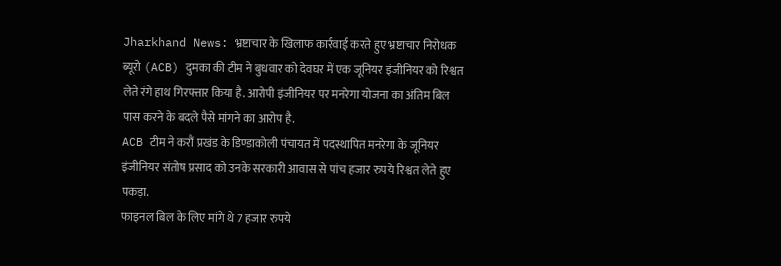Jharkhand News: भ्रष्टाचार के खिलाफ कार्रवाई करते हुए भ्रष्टाचार निरोधक ब्यूरो (ACB) दुमका की टीम ने बुधवार को देवघर में एक जूनियर इंजीनियर को रिश्वत लेते रंगे हाथ गिरफ्तार किया है. आरोपी इंजीनियर पर मनरेगा योजना का अंतिम बिल पास करने के बदले पैसे मांगने का आरोप है.
ACB टीम ने करौं प्रखंड के डिण्डाकोली पंचायत में पदस्थापित मनरेगा के जूनियर इंजीनियर संतोष प्रसाद को उनके सरकारी आवास से पांच हजार रुपये रिश्वत लेते हुए पकड़ा.
फाइनल बिल के लिए मांगे थे 7 हजार रुपये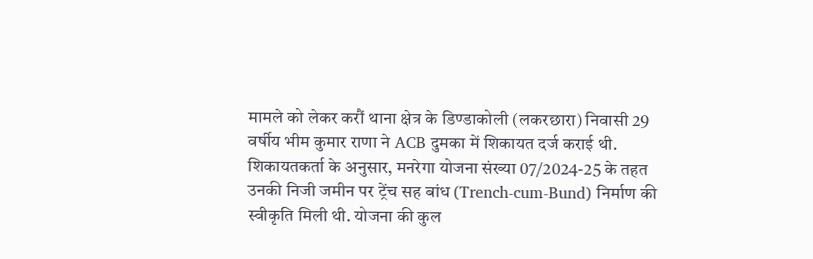मामले को लेकर करौं थाना क्षेत्र के डिण्डाकोली (लकरछारा) निवासी 29 वर्षीय भीम कुमार राणा ने ACB दुमका में शिकायत दर्ज कराई थी.
शिकायतकर्ता के अनुसार, मनरेगा योजना संख्या 07/2024-25 के तहत उनकी निजी जमीन पर ट्रेंच सह बांध (Trench-cum-Bund) निर्माण की स्वीकृति मिली थी. योजना की कुल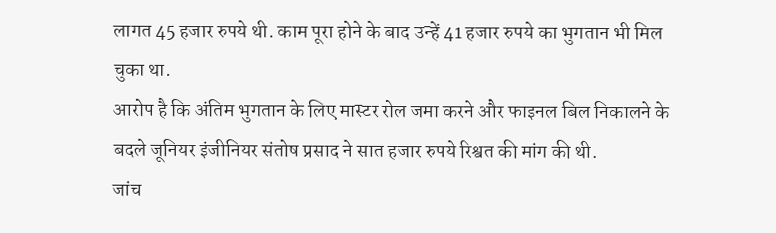लागत 45 हजार रुपये थी. काम पूरा होने के बाद उन्हें 41 हजार रुपये का भुगतान भी मिल चुका था.
आरोप है कि अंतिम भुगतान के लिए मास्टर रोल जमा करने और फाइनल बिल निकालने के बदले जूनियर इंजीनियर संतोष प्रसाद ने सात हजार रुपये रिश्वत की मांग की थी.
जांच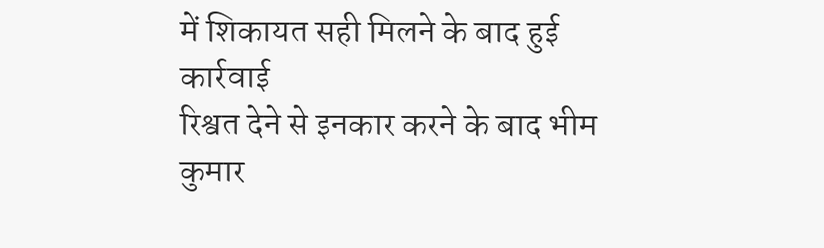में शिकायत सही मिलने के बाद हुई कार्रवाई
रिश्वत देने से इनकार करने के बाद भीम कुमार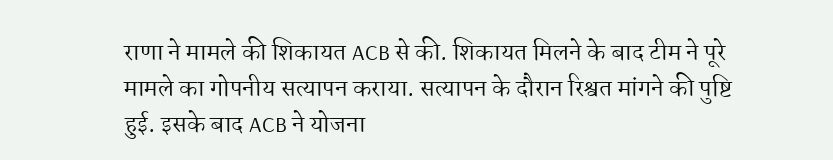राणा ने मामले की शिकायत ACB से की. शिकायत मिलने के बाद टीम ने पूरे मामले का गोपनीय सत्यापन कराया. सत्यापन के दौरान रिश्वत मांगने की पुष्टि हुई. इसके बाद ACB ने योजना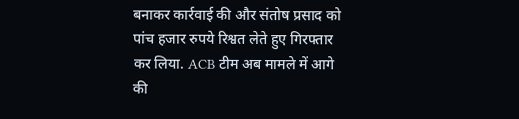बनाकर कार्रवाई की और संतोष प्रसाद को पांच हजार रुपये रिश्वत लेते हुए गिरफ्तार कर लिया. ACB टीम अब मामले में आगे की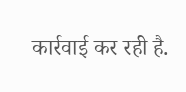कार्रवाई कर रही है.